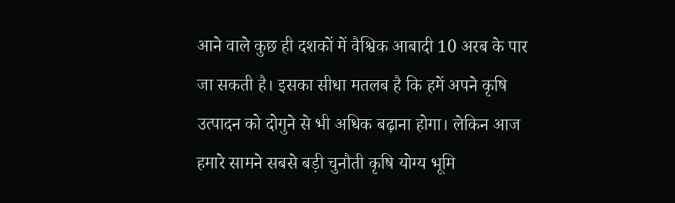आने वाले कुछ ही दशकों में वैश्विक आबादी 10 अरब के पार जा सकती है। इसका सीधा मतलब है कि हमें अपने कृषि उत्पादन को दोगुने से भी अधिक बढ़ाना होगा। लेकिन आज हमारे सामने सबसे बड़ी चुनौती कृषि योग्य भूमि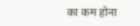का कम होना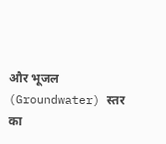और भूजल (Groundwater) स्तर का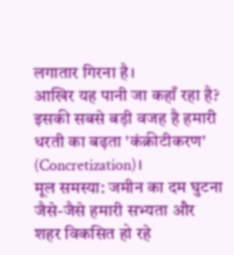लगातार गिरना है।
आखिर यह पानी जा कहाँ रहा है? इसकी सबसे बड़ी वजह है हमारी धरती का बढ़ता 'कंक्रीटीकरण' (Concretization)।
मूल समस्या: जमीन का दम घुटना
जैसे-जैसे हमारी सभ्यता और शहर विकसित हो रहे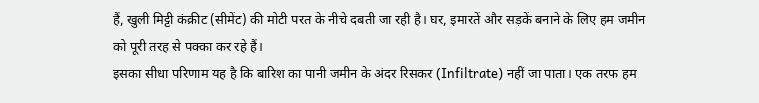हैं, खुली मिट्टी कंक्रीट (सीमेंट) की मोटी परत के नीचे दबती जा रही है। घर, इमारतें और सड़कें बनाने के लिए हम जमीन को पूरी तरह से पक्का कर रहे हैं।
इसका सीधा परिणाम यह है कि बारिश का पानी जमीन के अंदर रिसकर (Infiltrate) नहीं जा पाता। एक तरफ हम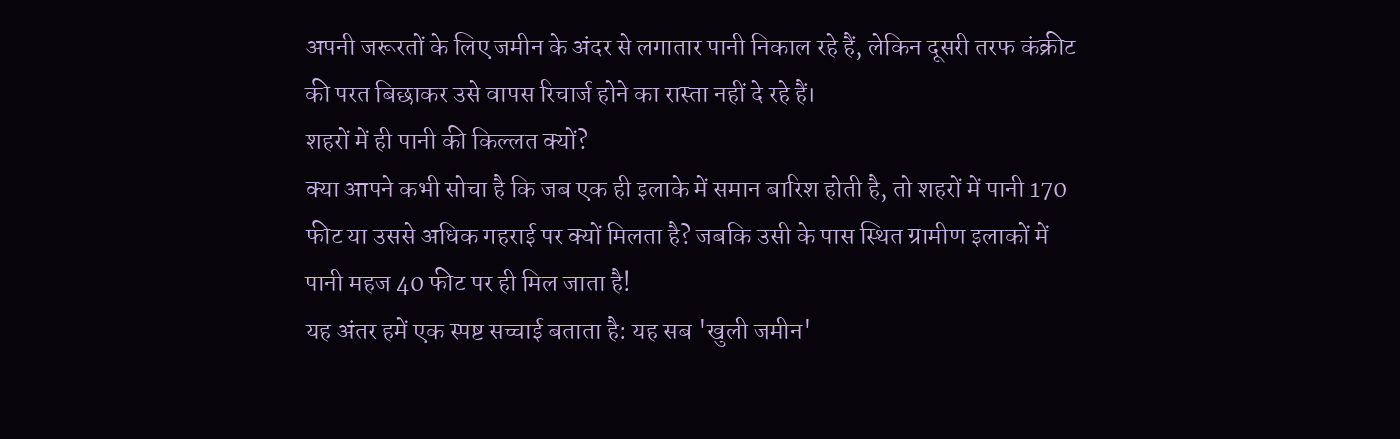अपनी जरूरतों के लिए जमीन के अंदर से लगातार पानी निकाल रहे हैं, लेकिन दूसरी तरफ कंक्रीट की परत बिछाकर उसे वापस रिचार्ज होने का रास्ता नहीं दे रहे हैं।
शहरों में ही पानी की किल्लत क्यों?
क्या आपने कभी सोचा है कि जब एक ही इलाके में समान बारिश होती है, तो शहरों में पानी 170 फीट या उससे अधिक गहराई पर क्यों मिलता है? जबकि उसी के पास स्थित ग्रामीण इलाकों में पानी महज 40 फीट पर ही मिल जाता है!
यह अंतर हमें एक स्पष्ट सच्चाई बताता है: यह सब 'खुली जमीन'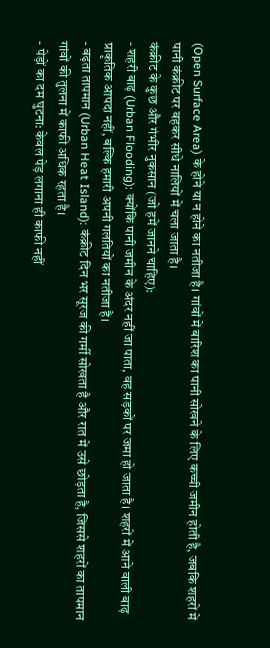(Open Surface Area) के होने या न होने का नतीजा है। गांवों में बारिश का पानी सोखने के लिए कच्ची जमीन होती है, जबकि शहरों में पानी कंक्रीट पर बहकर सीधे नालियों में चला जाता है।
कंक्रीट के कुछ और गंभीर नुकसान (जो हमें जानने चाहिए):
- शहरी बाढ़ (Urban Flooding): क्योंकि पानी जमीन के अंदर नहीं जा पाता, वह सड़कों पर जमा हो जाता है। शहरों में आने वाली बाढ़ प्राकृतिक आपदा नहीं, बल्कि हमारी अपनी गलतियों का नतीजा है।
- बढ़ता तापमान (Urban Heat Island): कंक्रीट दिन भर सूरज की गर्मी सोखता है और रात में उसे छोड़ता है, जिससे शहरों का तापमान गांवों की तुलना में काफी अधिक रहता है।
- पेड़ों का दम घुटना: केवल पेड़ लगाना ही काफी नहीं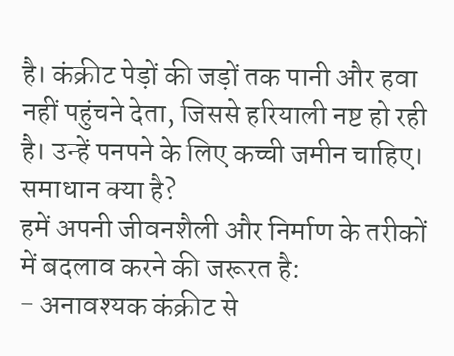है। कंक्रीट पेड़ों की जड़ों तक पानी और हवा नहीं पहुंचने देता, जिससे हरियाली नष्ट हो रही है। उन्हें पनपने के लिए कच्ची जमीन चाहिए।
समाधान क्या है?
हमें अपनी जीवनशैली और निर्माण के तरीकों में बदलाव करने की जरूरत है:
- अनावश्यक कंक्रीट से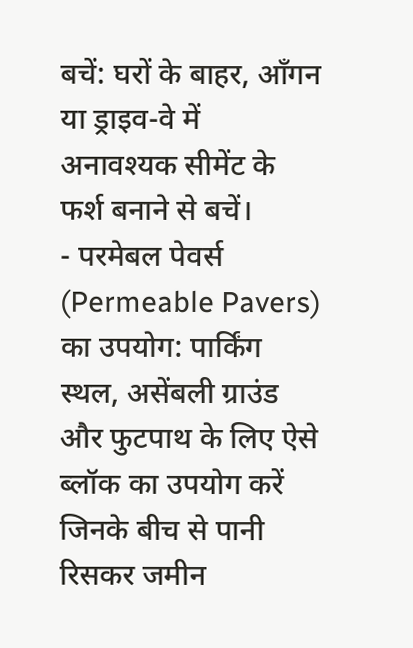बचें: घरों के बाहर, आँगन या ड्राइव-वे में अनावश्यक सीमेंट के फर्श बनाने से बचें।
- परमेबल पेवर्स (Permeable Pavers) का उपयोग: पार्किंग स्थल, असेंबली ग्राउंड और फुटपाथ के लिए ऐसे ब्लॉक का उपयोग करें जिनके बीच से पानी रिसकर जमीन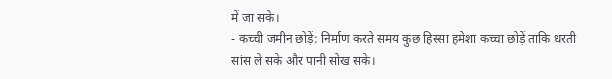में जा सके।
- कच्ची जमीन छोड़ें: निर्माण करते समय कुछ हिस्सा हमेशा कच्चा छोड़ें ताकि धरती सांस ले सके और पानी सोख सके।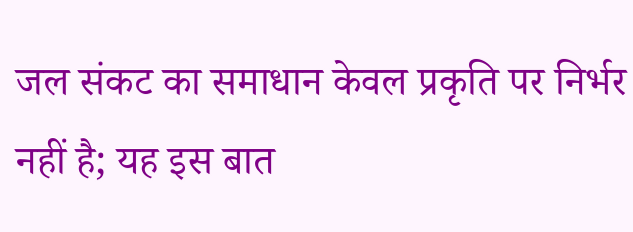जल संकट का समाधान केवल प्रकृति पर निर्भर नहीं है; यह इस बात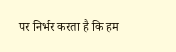पर निर्भर करता है कि हम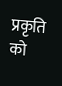प्रकृति को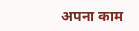अपना काम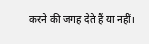करने की जगह देते हैं या नहीं।